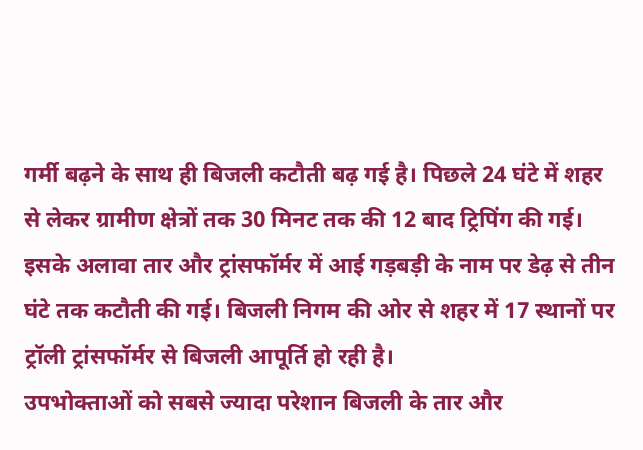गर्मी बढ़ने के साथ ही बिजली कटौती बढ़ गई है। पिछले 24 घंटे में शहर से लेकर ग्रामीण क्षेत्रों तक 30 मिनट तक की 12 बाद ट्रिपिंग की गई। इसके अलावा तार और ट्रांसफॉर्मर में आई गड़बड़ी के नाम पर डेढ़ से तीन घंटे तक कटौती की गई। बिजली निगम की ओर से शहर में 17 स्थानों पर ट्रॉली ट्रांसफॉर्मर से बिजली आपूर्ति हो रही है।
उपभोक्ताओं को सबसे ज्यादा परेशान बिजली के तार और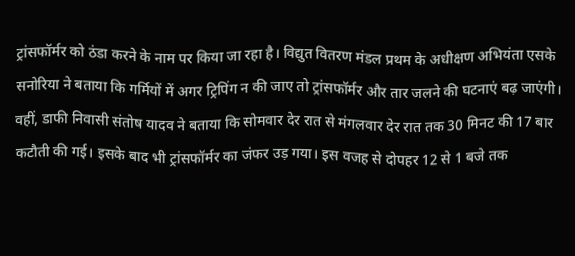ट्रांसफॉर्मर को ठंडा करने के नाम पर किया जा रहा है। विद्युत वितरण मंडल प्रथम के अधीक्षण अभियंता एसके सनोरिया ने बताया कि गर्मियों में अगर ट्रिपिंग न की जाए तो ट्रांसफॉर्मर और तार जलने की घटनाएं बढ़ जाएंगी।
वहीं, डाफी निवासी संतोष यादव ने बताया कि सोमवार देर रात से मंगलवार देर रात तक 30 मिनट की 17 बार कटौती की गई। इसके बाद भी ट्रांसफॉर्मर का जंफर उड़ गया। इस वजह से दोपहर 12 से 1 बजे तक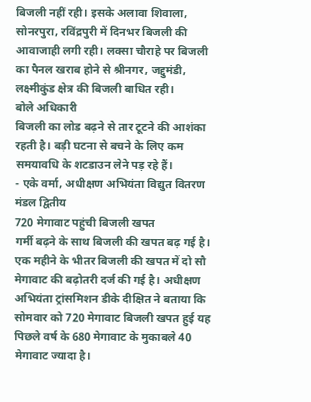बिजली नहीं रही। इसके अलावा शिवाला, सोनरपुरा, रविंद्रपुरी में दिनभर बिजली की आवाजाही लगी रही। लक्सा चौराहे पर बिजली का पैनल खराब होने से श्रीनगर, जद्दुमंडी, लक्ष्मीकुंड क्षेत्र की बिजली बाधित रही।
बोले अधिकारी
बिजली का लोड बढ़ने से तार टूटने की आशंका रहती है। बड़ी घटना से बचने के लिए कम समयावधि के शटडाउन लेने पड़ रहे हैं।
- एके वर्मा, अधीक्षण अभियंता विद्युत वितरण मंडल द्वितीय
720 मेगावाट पहुंची बिजली खपत
गर्मी बढ़ने के साथ बिजली की खपत बढ़ गई है। एक महीने के भीतर बिजली की खपत में दो सौ मेगावाट की बढ़ोतरी दर्ज की गई है। अधीक्षण अभियंता ट्रांसमिशन डीके दीक्षित ने बताया कि सोमवार को 720 मेगावाट बिजली खपत हुई यह पिछले वर्ष के 680 मेगावाट के मुकाबले 40 मेगावाट ज्यादा है।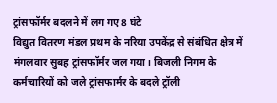ट्रांसफॉर्मर बदलने में लग गए 8 घंटे
विद्युत वितरण मंडल प्रथम के नरिया उपकेंद्र से संबंधित क्षेत्र में मंगलवार सुबह ट्रांसफॉर्मर जल गया। बिजली निगम के कर्मचारियों को जले ट्रांसफार्मर के बदले ट्रॉली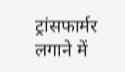ट्रांसफार्मर लगाने में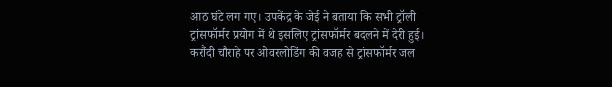आठ घंटे लग गए। उपकेंद्र के जेई ने बताया कि सभी ट्रॉली ट्रांसफॉर्मर प्रयोग में थे इसलिए ट्रांसफॉर्मर बदलने में देरी हुई। करौंदी चौराहे पर ओवरलोडिंग की वजह से ट्रांसफॉर्मर जल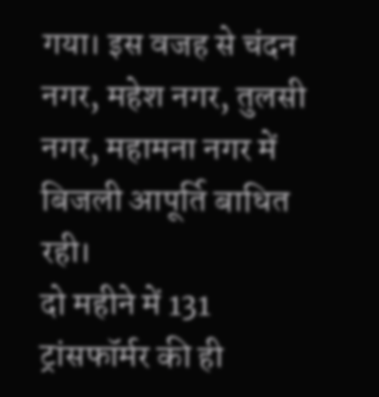गया। इस वजह से चंदन नगर, महेश नगर, तुलसी नगर, महामना नगर में बिजली आपूर्ति बाधित रही।
दो महीने में 131 ट्रांसफॉर्मर की ही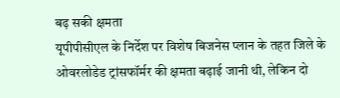बढ़ सकी क्षमता
यूपीपीसीएल के निर्देश पर विशेष बिजनेस प्लान के तहत जिले के ओवरलोडेड ट्रांसफॉर्मर की क्षमता बढ़ाई जानी थी, लेकिन दो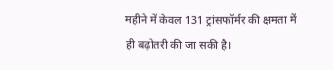महीने में केवल 131 ट्रांसफॉर्मर की क्षमता में ही बढ़ोतरी की जा सकी है।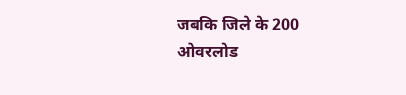जबकि जिले के 200 ओवरलोड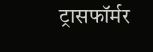ट्रासफॉर्मर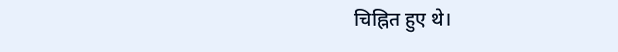चिह्नित हुए थे।